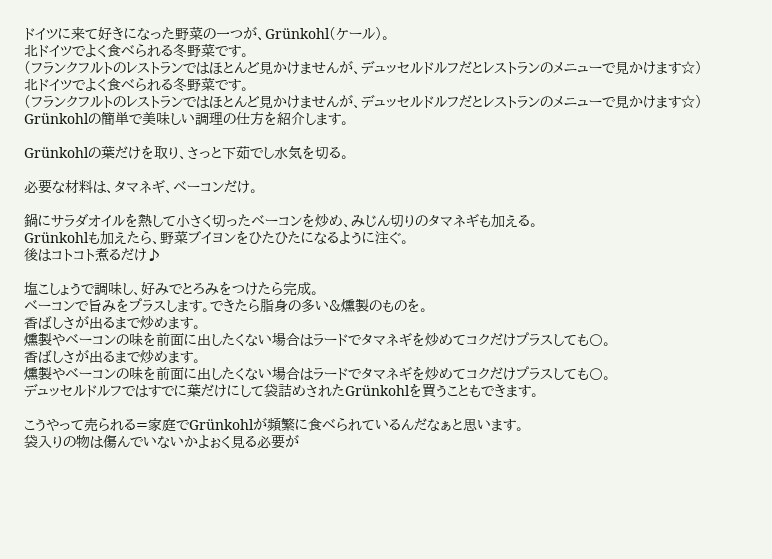ドイツに来て好きになった野菜の一つが、Grünkohl(ケール)。
北ドイツでよく食べられる冬野菜です。
(フランクフルトのレストランではほとんど見かけませんが、デュッセルドルフだとレストランのメニューで見かけます☆)
北ドイツでよく食べられる冬野菜です。
(フランクフルトのレストランではほとんど見かけませんが、デュッセルドルフだとレストランのメニューで見かけます☆)
Grünkohlの簡単で美味しい調理の仕方を紹介します。

Grünkohlの葉だけを取り、さっと下茹でし水気を切る。

必要な材料は、タマネギ、ベーコンだけ。

鍋にサラダオイルを熱して小さく切ったベーコンを炒め、みじん切りのタマネギも加える。
Grünkohlも加えたら、野菜ブイヨンをひたひたになるように注ぐ。
後はコトコト煮るだけ♪

塩こしょうで調味し、好みでとろみをつけたら完成。
ベーコンで旨みをプラスします。できたら脂身の多い&燻製のものを。
香ばしさが出るまで炒めます。
燻製やベーコンの味を前面に出したくない場合はラードでタマネギを炒めてコクだけプラスしても〇。
香ばしさが出るまで炒めます。
燻製やベーコンの味を前面に出したくない場合はラードでタマネギを炒めてコクだけプラスしても〇。
デュッセルドルフではすでに葉だけにして袋詰めされたGrünkohlを買うこともできます。

こうやって売られる=家庭でGrünkohlが頻繁に食べられているんだなぁと思います。
袋入りの物は傷んでいないかよぉく見る必要が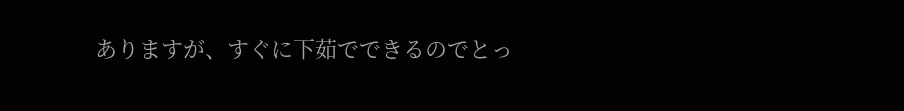ありますが、すぐに下茹でできるのでとっ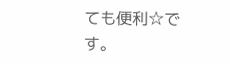ても便利☆です。